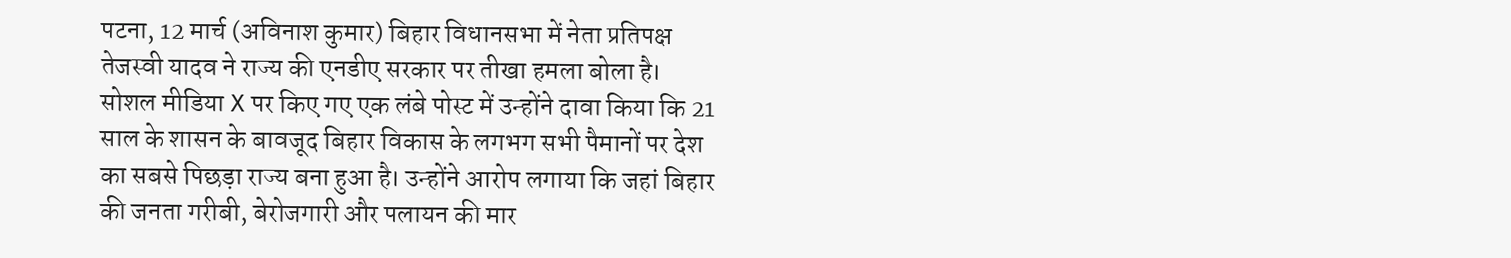पटना, 12 मार्च (अविनाश कुमार) बिहार विधानसभा में नेता प्रतिपक्ष तेजस्वी यादव ने राज्य की एनडीए सरकार पर तीखा हमला बोला है। सोशल मीडिया X पर किए गए एक लंबे पोस्ट में उन्होंने दावा किया कि 21 साल के शासन के बावजूद बिहार विकास के लगभग सभी पैमानों पर देश का सबसे पिछड़ा राज्य बना हुआ है। उन्होंने आरोप लगाया कि जहां बिहार की जनता गरीबी, बेरोजगारी और पलायन की मार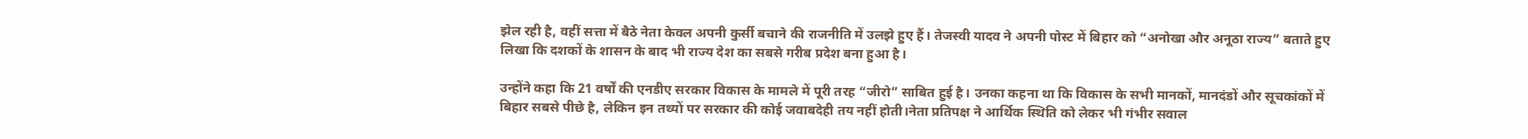झेल रही है, वहीं सत्ता में बैठे नेता केवल अपनी कुर्सी बचाने की राजनीति में उलझे हुए हैं। तेजस्वी यादव ने अपनी पोस्ट में बिहार को “अनोखा और अनूठा राज्य” बताते हुए लिखा कि दशकों के शासन के बाद भी राज्य देश का सबसे गरीब प्रदेश बना हुआ है।

उन्होंने कहा कि 21 वर्षों की एनडीए सरकार विकास के मामले में पूरी तरह “जीरो” साबित हुई है। उनका कहना था कि विकास के सभी मानकों, मानदंडों और सूचकांकों में बिहार सबसे पीछे है, लेकिन इन तथ्यों पर सरकार की कोई जवाबदेही तय नहीं होती।नेता प्रतिपक्ष ने आर्थिक स्थिति को लेकर भी गंभीर सवाल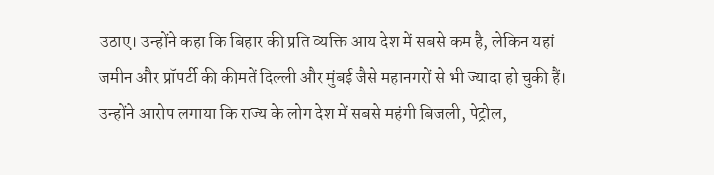उठाए। उन्होंने कहा कि बिहार की प्रति व्यक्ति आय देश में सबसे कम है, लेकिन यहां जमीन और प्रॉपर्टी की कीमतें दिल्ली और मुंबई जैसे महानगरों से भी ज्यादा हो चुकी हैं। उन्होंने आरोप लगाया कि राज्य के लोग देश में सबसे महंगी बिजली, पेट्रोल,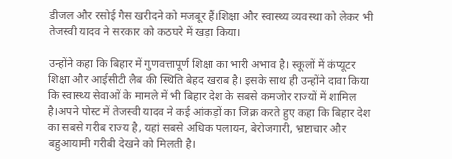डीजल और रसोई गैस खरीदने को मजबूर हैं।शिक्षा और स्वास्थ्य व्यवस्था को लेकर भी तेजस्वी यादव ने सरकार को कठघरे में खड़ा किया।

उन्होंने कहा कि बिहार में गुणवत्तापूर्ण शिक्षा का भारी अभाव है। स्कूलों में कंप्यूटर शिक्षा और आईसीटी लैब की स्थिति बेहद खराब है। इसके साथ ही उन्होंने दावा किया कि स्वास्थ्य सेवाओं के मामले में भी बिहार देश के सबसे कमजोर राज्यों में शामिल है।अपने पोस्ट में तेजस्वी यादव ने कई आंकड़ों का जिक्र करते हुए कहा कि बिहार देश का सबसे गरीब राज्य है, यहां सबसे अधिक पलायन, बेरोजगारी, भ्रष्टाचार और बहुआयामी गरीबी देखने को मिलती है।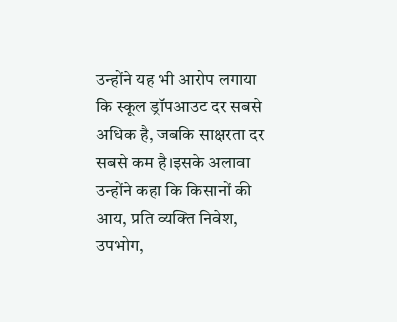उन्होंने यह भी आरोप लगाया कि स्कूल ड्रॉपआउट दर सबसे अधिक है, जबकि साक्षरता दर सबसे कम है।इसके अलावा उन्होंने कहा कि किसानों की आय, प्रति व्यक्ति निवेश, उपभोग,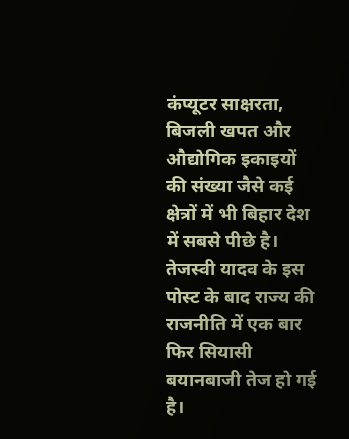कंप्यूटर साक्षरता, बिजली खपत और औद्योगिक इकाइयों की संख्या जैसे कई क्षेत्रों में भी बिहार देश में सबसे पीछे है। तेजस्वी यादव के इस पोस्ट के बाद राज्य की राजनीति में एक बार फिर सियासी बयानबाजी तेज हो गई है।